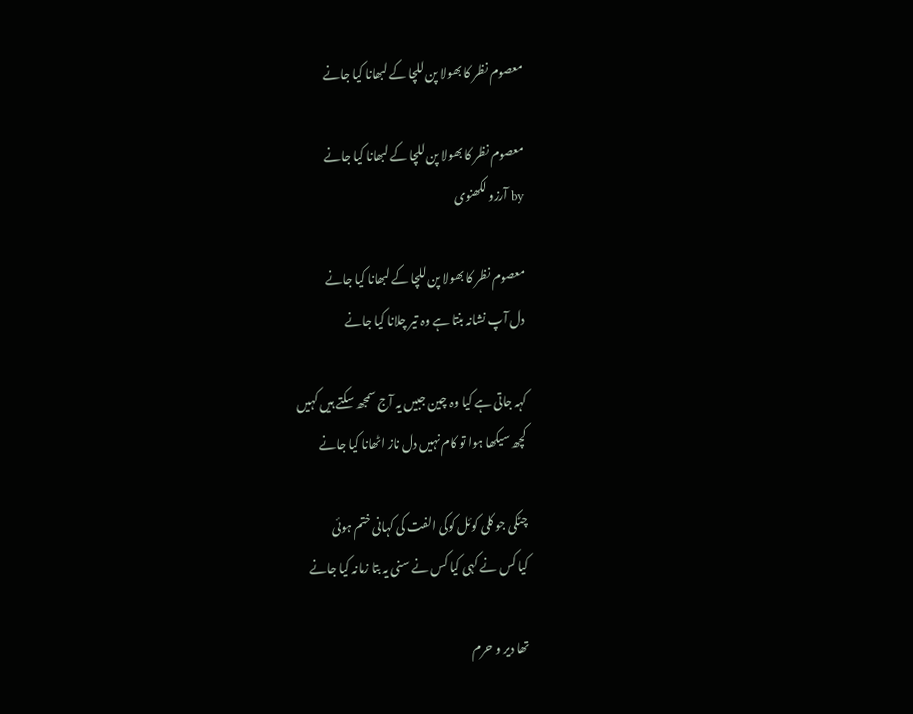معصوم نظر کا بھولا پن للچا کے لبھانا کیا جانے

معصوم نظر کا بھولا پن للچا کے لبھانا کیا جانے
by آرزو لکھنوی

معصوم نظر کا بھولا پن للچا کے لبھانا کیا جانے
دل آپ نشانہ بنتا ہے وہ تیر چلانا کیا جانے

کہہ جاتی ہے کیا وہ چین جبیں یہ آج سمجھ سکتے ہیں کہیں
کچھ سیکھا ہوا تو کام نہیں دل ناز اٹھانا کیا جانے

چٹکی جو کلی کوئل کوکی الفت کی کہانی ختم ہوئی
کیا کس نے کہی کیا کس نے سنی یہ بتا زمانہ کیا جانے

تھا دیر و حرم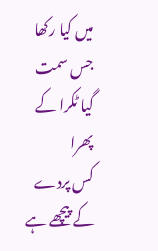میں کیا رکھا جس سمت گیا ٹکرا کے پھرا
کس پردے کے پیچھے ہے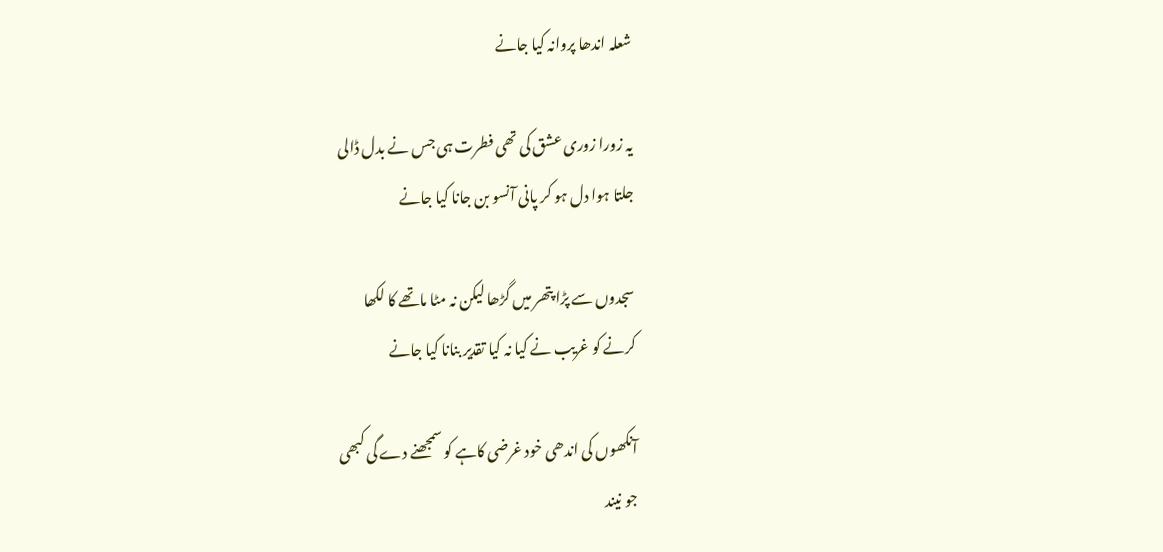شعلہ اندھا پروانہ کیا جانے

یہ زورا زوری عشق کی تھی فطرت ہی جس نے بدل ڈالی
جلتا ہوا دل ہو کر پانی آنسو بن جانا کیا جانے

سجدوں سے پڑا پتھر میں گڑھا لیکن نہ مٹا ماتھے کا لکھا
کرنے کو غریب نے کیا نہ کیا تقدیر بنانا کیا جانے

آنکھوں کی اندھی خود غرضی کاہے کو سمجھنے دے گی کبھی
جو نیند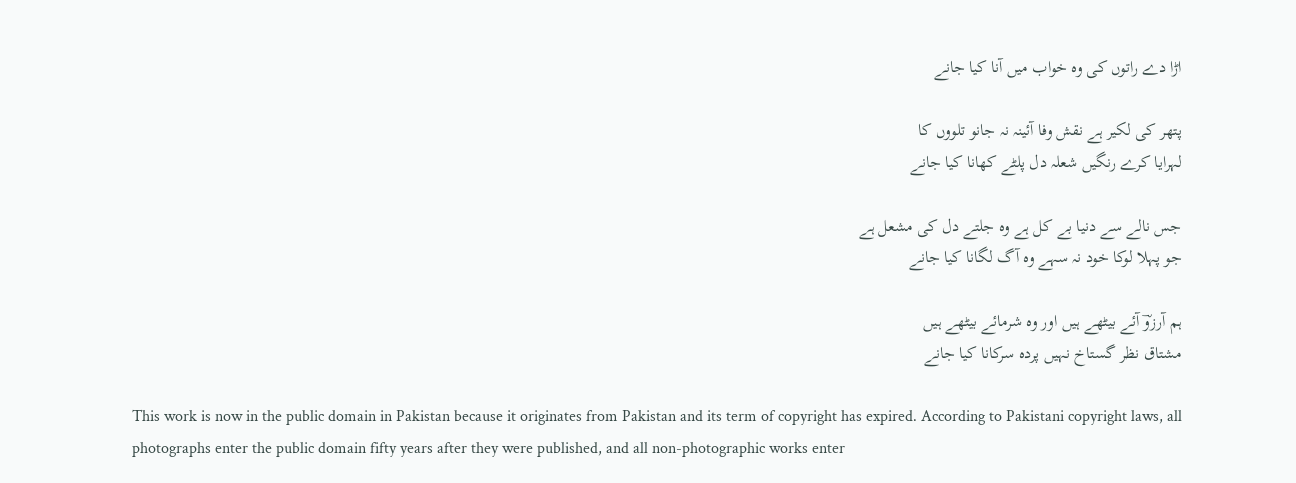اڑا دے راتوں کی وہ خواب میں آنا کیا جانے

پتھر کی لکیر ہے نقش وفا آئینہ نہ جانو تلووں کا
لہرایا کرے رنگیں شعلہ دل پلٹے کھانا کیا جانے

جس نالے سے دنیا بے کل ہے وہ جلتے دل کی مشعل ہے
جو پہلا لوکا خود نہ سہے وہ آگ لگانا کیا جانے

ہم آرزوؔ آئے بیٹھے ہیں اور وہ شرمائے بیٹھے ہیں
مشتاق نظر گستاخ نہیں پردہ سرکانا کیا جانے

This work is now in the public domain in Pakistan because it originates from Pakistan and its term of copyright has expired. According to Pakistani copyright laws, all photographs enter the public domain fifty years after they were published, and all non-photographic works enter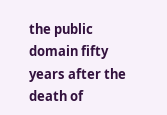the public domain fifty years after the death of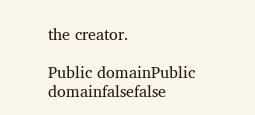the creator.

Public domainPublic domainfalsefalse